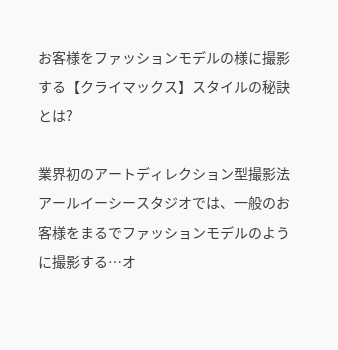お客様をファッションモデルの様に撮影する【クライマックス】スタイルの秘訣とは?

業界初のアートディレクション型撮影法
アールイーシースタジオでは、一般のお客様をまるでファッションモデルのように撮影する…オ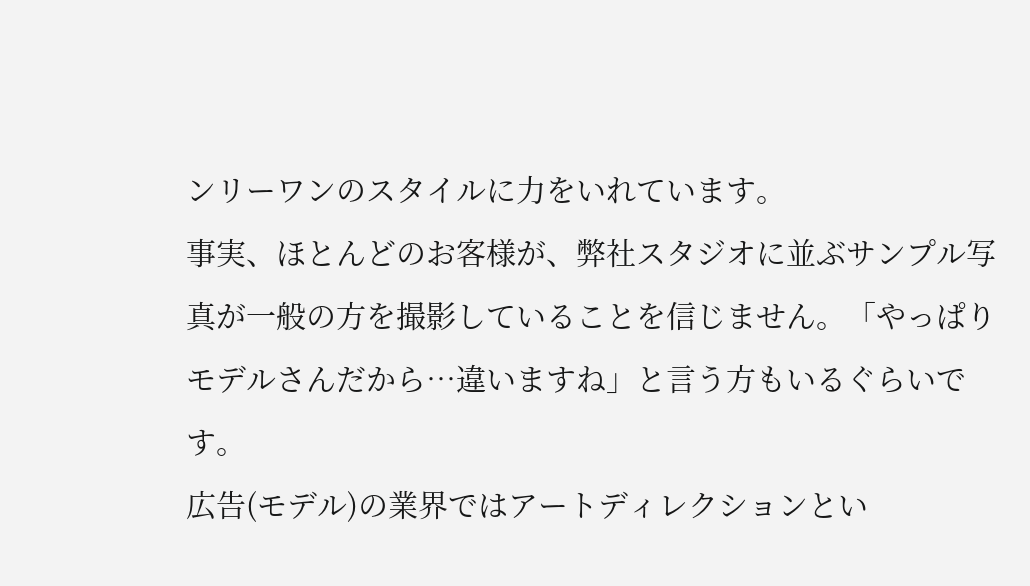ンリーワンのスタイルに力をいれています。
事実、ほとんどのお客様が、弊社スタジオに並ぶサンプル写真が一般の方を撮影していることを信じません。「やっぱりモデルさんだから…違いますね」と言う方もいるぐらいです。
広告(モデル)の業界ではアートディレクションとい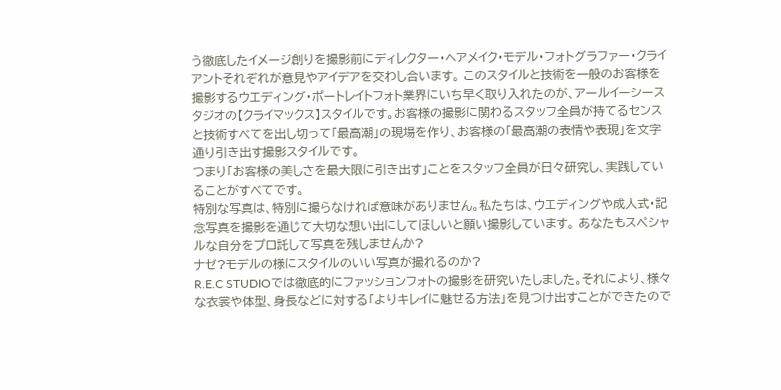う徹底したイメージ創りを撮影前にディレクター・ヘアメイク・モデル・フォトグラファー・クライアントそれぞれが意見やアイデアを交わし合います。 このスタイルと技術を一般のお客様を撮影するウエディング・ポートレイトフォト業界にいち早く取り入れたのが、アールイーシースタジオの【クライマックス】スタイルです。お客様の撮影に関わるスタッフ全員が持てるセンスと技術すべてを出し切って「最高潮」の現場を作り、お客様の「最高潮の表情や表現」を文字通り引き出す撮影スタイルです。
つまり「お客様の美しさを最大限に引き出す」ことをスタッフ全員が日々研究し、実践していることがすべてです。
特別な写真は、特別に撮らなければ意味がありません。私たちは、ウエディングや成人式・記念写真を撮影を通じて大切な想い出にしてほしいと願い撮影しています。 あなたもスペシャルな自分をプロ託して写真を残しませんか?
ナゼ?モデルの様にスタイルのいい写真が撮れるのか?
R.E.C STUDIOでは徹底的にファッションフォトの撮影を研究いたしました。それにより、様々な衣裳や体型、身長などに対する「よりキレイに魅せる方法」を見つけ出すことができたので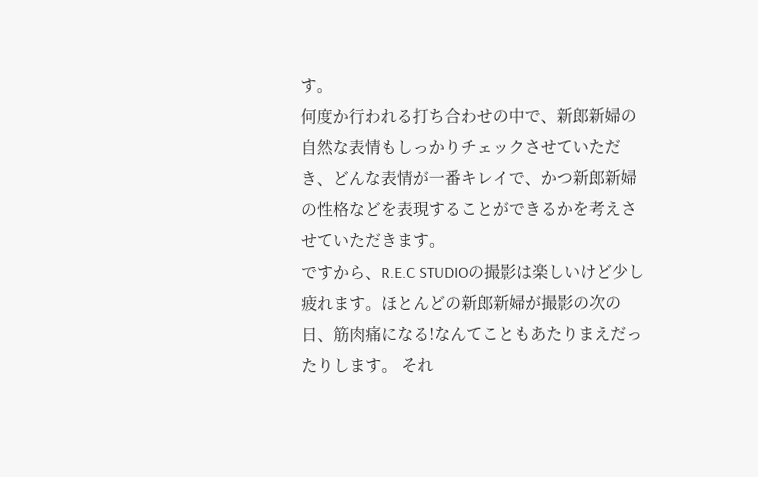す。
何度か行われる打ち合わせの中で、新郎新婦の自然な表情もしっかりチェックさせていただき、どんな表情が一番キレイで、かつ新郎新婦の性格などを表現することができるかを考えさせていただきます。
ですから、R.E.C STUDIOの撮影は楽しいけど少し疲れます。ほとんどの新郎新婦が撮影の次の日、筋肉痛になる!なんてこともあたりまえだったりします。 それ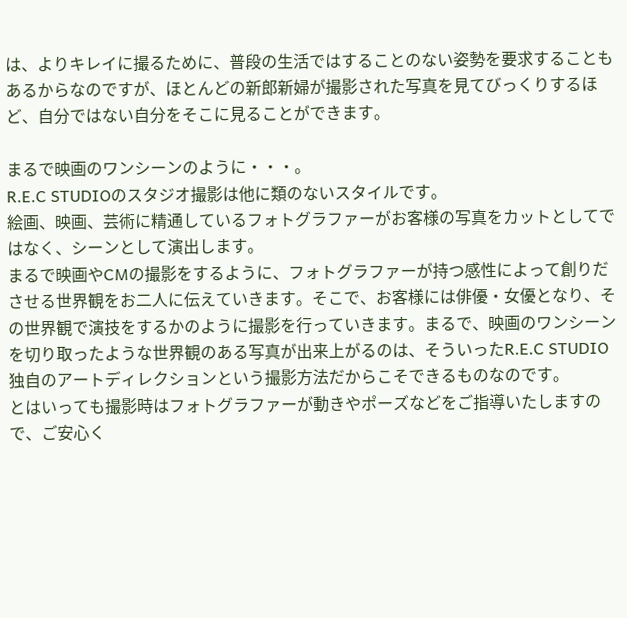は、よりキレイに撮るために、普段の生活ではすることのない姿勢を要求することもあるからなのですが、ほとんどの新郎新婦が撮影された写真を見てびっくりするほど、自分ではない自分をそこに見ることができます。

まるで映画のワンシーンのように・・・。
R.E.C STUDIOのスタジオ撮影は他に類のないスタイルです。
絵画、映画、芸術に精通しているフォトグラファーがお客様の写真をカットとしてではなく、シーンとして演出します。
まるで映画やCMの撮影をするように、フォトグラファーが持つ感性によって創りださせる世界観をお二人に伝えていきます。そこで、お客様には俳優・女優となり、その世界観で演技をするかのように撮影を行っていきます。まるで、映画のワンシーンを切り取ったような世界観のある写真が出来上がるのは、そういったR.E.C STUDIO独自のアートディレクションという撮影方法だからこそできるものなのです。
とはいっても撮影時はフォトグラファーが動きやポーズなどをご指導いたしますので、ご安心く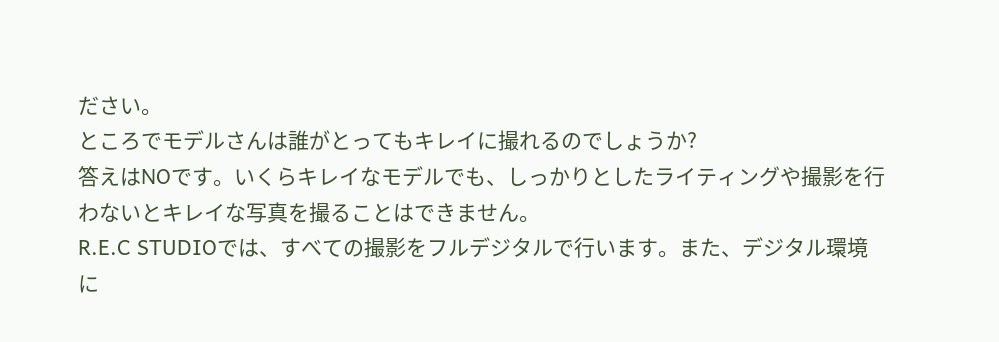ださい。
ところでモデルさんは誰がとってもキレイに撮れるのでしょうか?
答えはNOです。いくらキレイなモデルでも、しっかりとしたライティングや撮影を行わないとキレイな写真を撮ることはできません。
R.E.C STUDIOでは、すべての撮影をフルデジタルで行います。また、デジタル環境に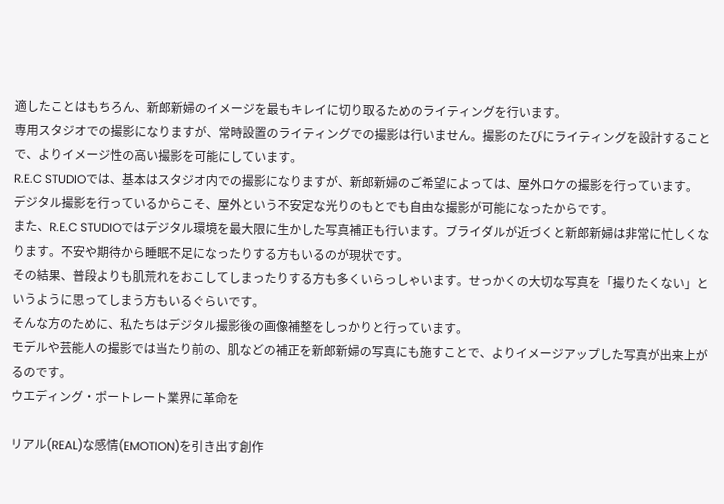適したことはもちろん、新郎新婦のイメージを最もキレイに切り取るためのライティングを行います。
専用スタジオでの撮影になりますが、常時設置のライティングでの撮影は行いません。撮影のたびにライティングを設計することで、よりイメージ性の高い撮影を可能にしています。
R.E.C STUDIOでは、基本はスタジオ内での撮影になりますが、新郎新婦のご希望によっては、屋外ロケの撮影を行っています。
デジタル撮影を行っているからこそ、屋外という不安定な光りのもとでも自由な撮影が可能になったからです。
また、R.E.C STUDIOではデジタル環境を最大限に生かした写真補正も行います。ブライダルが近づくと新郎新婦は非常に忙しくなります。不安や期待から睡眠不足になったりする方もいるのが現状です。
その結果、普段よりも肌荒れをおこしてしまったりする方も多くいらっしゃいます。せっかくの大切な写真を「撮りたくない」というように思ってしまう方もいるぐらいです。
そんな方のために、私たちはデジタル撮影後の画像補整をしっかりと行っています。
モデルや芸能人の撮影では当たり前の、肌などの補正を新郎新婦の写真にも施すことで、よりイメージアップした写真が出来上がるのです。
ウエディング・ポートレート業界に革命を

リアル(REAL)な感情(EMOTION)を引き出す創作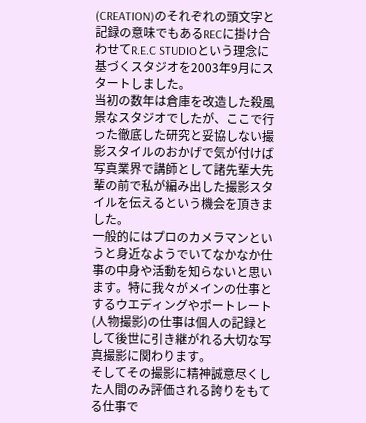(CREATION)のそれぞれの頭文字と記録の意味でもあるRECに掛け合わせてR.E.C STUDIOという理念に基づくスタジオを2003年9月にスタートしました。
当初の数年は倉庫を改造した殺風景なスタジオでしたが、ここで行った徹底した研究と妥協しない撮影スタイルのおかげで気が付けば写真業界で講師として諸先輩大先輩の前で私が編み出した撮影スタイルを伝えるという機会を頂きました。
一般的にはプロのカメラマンというと身近なようでいてなかなか仕事の中身や活動を知らないと思います。特に我々がメインの仕事とするウエディングやポートレート(人物撮影)の仕事は個人の記録として後世に引き継がれる大切な写真撮影に関わります。
そしてその撮影に精神誠意尽くした人間のみ評価される誇りをもてる仕事で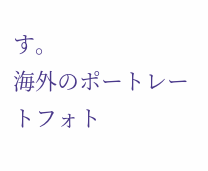す。
海外のポートレートフォト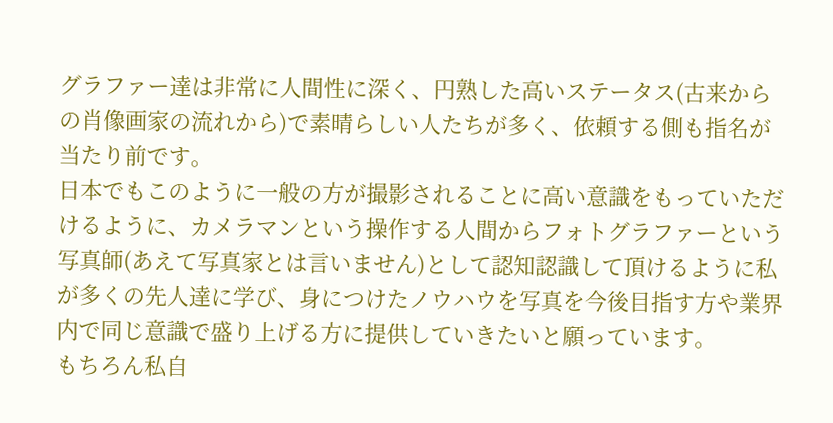グラファー達は非常に人間性に深く、円熟した高いステータス(古来からの肖像画家の流れから)で素晴らしい人たちが多く、依頼する側も指名が当たり前です。
日本でもこのように一般の方が撮影されることに高い意識をもっていただけるように、カメラマンという操作する人間からフォトグラファーという写真師(あえて写真家とは言いません)として認知認識して頂けるように私が多くの先人達に学び、身につけたノウハウを写真を今後目指す方や業界内で同じ意識で盛り上げる方に提供していきたいと願っています。
もちろん私自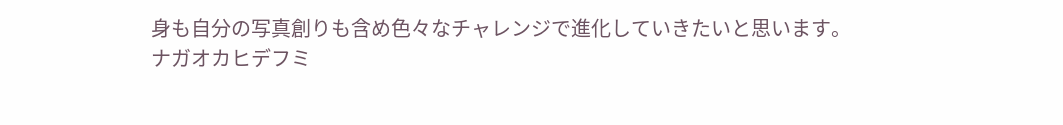身も自分の写真創りも含め色々なチャレンジで進化していきたいと思います。
ナガオカヒデフミ